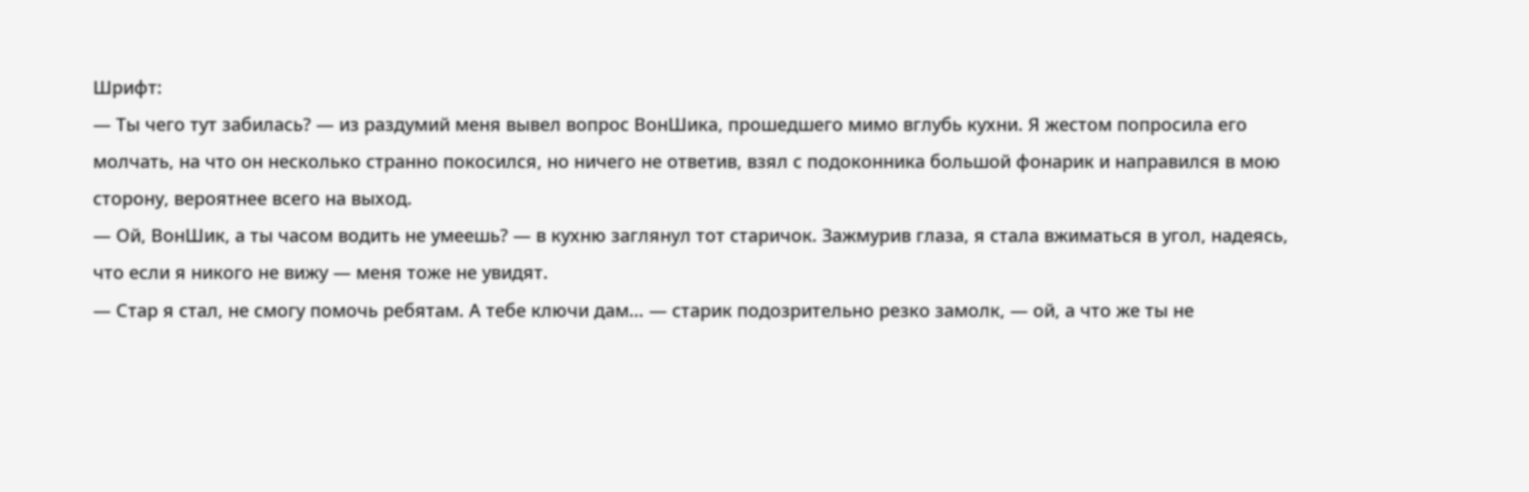Шрифт:
— Ты чего тут забилась? — из раздумий меня вывел вопрос ВонШика, прошедшего мимо вглубь кухни. Я жестом попросила его молчать, на что он несколько странно покосился, но ничего не ответив, взял с подоконника большой фонарик и направился в мою сторону, вероятнее всего на выход.
— Ой, ВонШик, а ты часом водить не умеешь? — в кухню заглянул тот старичок. Зажмурив глаза, я стала вжиматься в угол, надеясь, что если я никого не вижу — меня тоже не увидят.
— Стар я стал, не смогу помочь ребятам. А тебе ключи дам… — старик подозрительно резко замолк, — ой, а что же ты не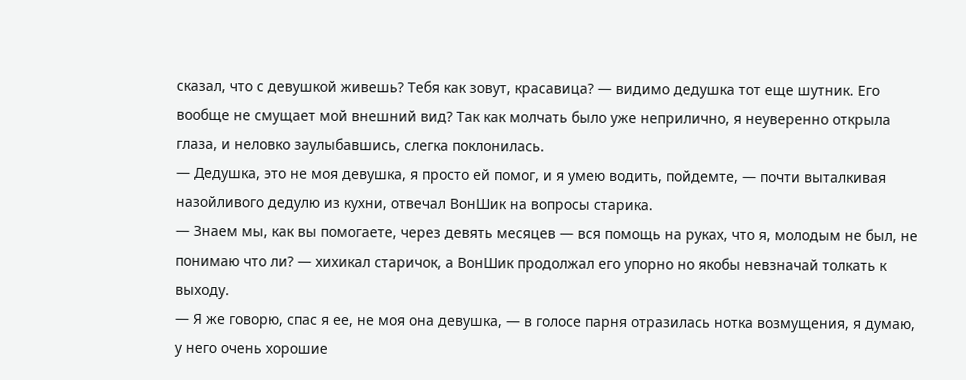сказал, что с девушкой живешь? Тебя как зовут, красавица? — видимо дедушка тот еще шутник. Его вообще не смущает мой внешний вид? Так как молчать было уже неприлично, я неуверенно открыла глаза, и неловко заулыбавшись, слегка поклонилась.
— Дедушка, это не моя девушка, я просто ей помог, и я умею водить, пойдемте, — почти выталкивая назойливого дедулю из кухни, отвечал ВонШик на вопросы старика.
— Знаем мы, как вы помогаете, через девять месяцев — вся помощь на руках, что я, молодым не был, не понимаю что ли? — хихикал старичок, а ВонШик продолжал его упорно но якобы невзначай толкать к выходу.
— Я же говорю, спас я ее, не моя она девушка, — в голосе парня отразилась нотка возмущения, я думаю, у него очень хорошие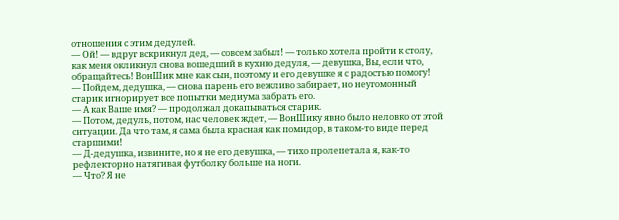отношения с этим дедулей.
— Ой! — вдруг вскрикнул дед, — совсем забыл! — только хотела пройти к столу, как меня окликнул снова вошедший в кухню дедуля, — девушка, Вы, если что, обращайтесь! ВонШик мне как сын, поэтому и его девушке я с радостью помогу!
— Пойдем, дедушка, — снова парень его вежливо забирает, но неугомонный старик игнорирует все попытки медиума забрать его.
— А как Ваше имя? — продолжал докапываться старик.
— Потом, дедуль, потом, нас человек ждет, — ВонШику явно было неловко от этой ситуации. Да что там, я сама была красная как помидор, в таком-то виде перед старшими!
— Д-дедушка, извините, но я не его девушка, — тихо пролепетала я, как-то рефлекторно натягивая футболку больше на ноги.
— Что? Я не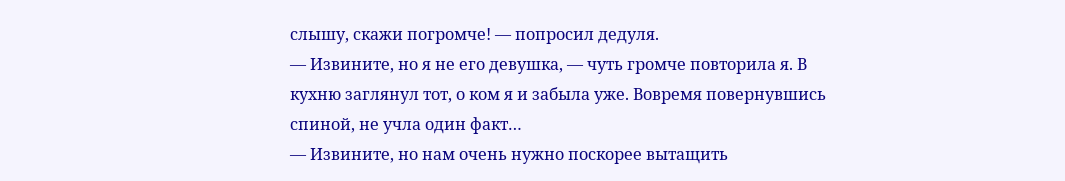слышу, скажи погромче! — попросил дедуля.
— Извините, но я не его девушка, — чуть громче повторила я. В кухню заглянул тот, о ком я и забыла уже. Вовремя повернувшись спиной, не учла один факт…
— Извините, но нам очень нужно поскорее вытащить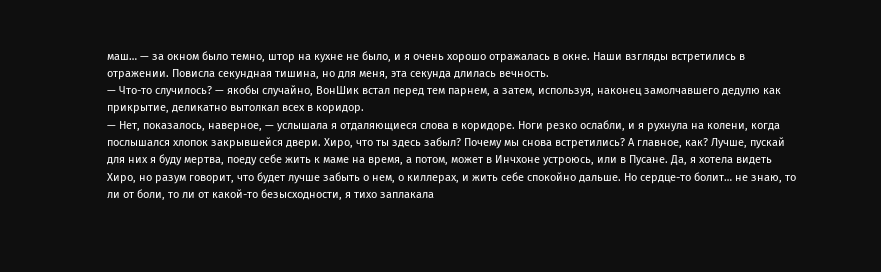маш… — за окном было темно, штор на кухне не было, и я очень хорошо отражалась в окне. Наши взгляды встретились в отражении. Повисла секундная тишина, но для меня, эта секунда длилась вечность.
— Что-то случилось? — якобы случайно, ВонШик встал перед тем парнем, а затем, используя, наконец замолчавшего дедулю как прикрытие, деликатно вытолкал всех в коридор.
— Нет, показалось, наверное, — услышала я отдаляющиеся слова в коридоре. Ноги резко ослабли, и я рухнула на колени, когда послышался хлопок закрывшейся двери. Хиро, что ты здесь забыл? Почему мы снова встретились? А главное, как? Лучше, пускай для них я буду мертва, поеду себе жить к маме на время, а потом, может в Инчхоне устроюсь, или в Пусане. Да, я хотела видеть Хиро, но разум говорит, что будет лучше забыть о нем, о киллерах, и жить себе спокойно дальше. Но сердце-то болит… не знаю, то ли от боли, то ли от какой-то безысходности, я тихо заплакала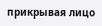прикрывая лицо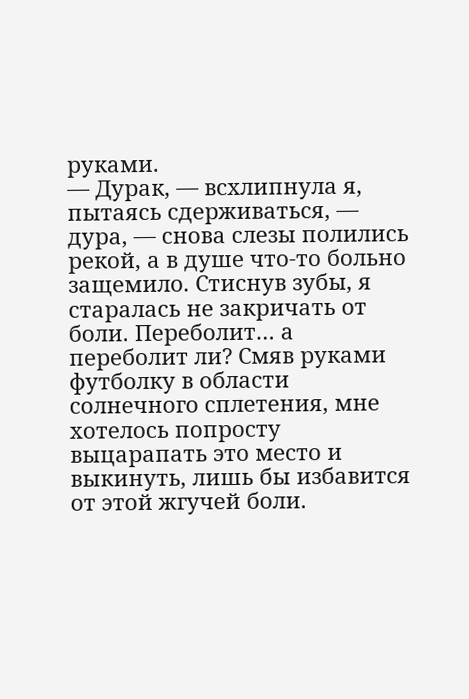руками.
— Дурак, — всхлипнула я, пытаясь сдерживаться, — дура, — снова слезы полились рекой, а в душе что-то больно защемило. Стиснув зубы, я старалась не закричать от боли. Переболит… а переболит ли? Смяв руками футболку в области солнечного сплетения, мне хотелось попросту выцарапать это место и выкинуть, лишь бы избавится от этой жгучей боли.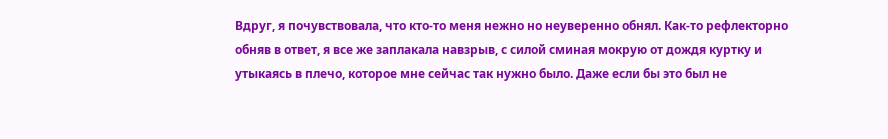Вдруг, я почувствовала, что кто-то меня нежно но неуверенно обнял. Как-то рефлекторно обняв в ответ, я все же заплакала навзрыв, с силой сминая мокрую от дождя куртку и утыкаясь в плечо, которое мне сейчас так нужно было. Даже если бы это был не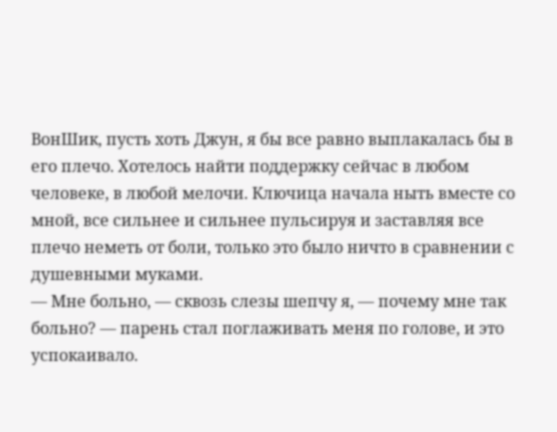ВонШик, пусть хоть Джун, я бы все равно выплакалась бы в его плечо. Хотелось найти поддержку сейчас в любом человеке, в любой мелочи. Ключица начала ныть вместе со мной, все сильнее и сильнее пульсируя и заставляя все плечо неметь от боли, только это было ничто в сравнении с душевными муками.
— Мне больно, — сквозь слезы шепчу я, — почему мне так больно? — парень стал поглаживать меня по голове, и это успокаивало.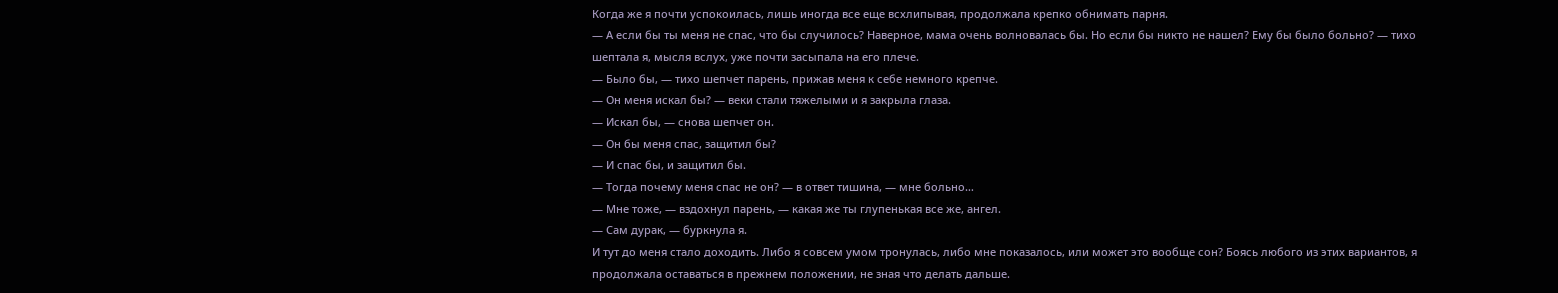Когда же я почти успокоилась, лишь иногда все еще всхлипывая, продолжала крепко обнимать парня.
— А если бы ты меня не спас, что бы случилось? Наверное, мама очень волновалась бы. Но если бы никто не нашел? Ему бы было больно? — тихо шептала я, мысля вслух, уже почти засыпала на его плече.
— Было бы, — тихо шепчет парень, прижав меня к себе немного крепче.
— Он меня искал бы? — веки стали тяжелыми и я закрыла глаза.
— Искал бы, — снова шепчет он.
— Он бы меня спас, защитил бы?
— И спас бы, и защитил бы.
— Тогда почему меня спас не он? — в ответ тишина, — мне больно…
— Мне тоже, — вздохнул парень, — какая же ты глупенькая все же, ангел.
— Сам дурак, — буркнула я.
И тут до меня стало доходить. Либо я совсем умом тронулась, либо мне показалось, или может это вообще сон? Боясь любого из этих вариантов, я продолжала оставаться в прежнем положении, не зная что делать дальше.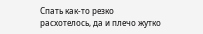Спать как-то резко расхотелось, да и плечо жутко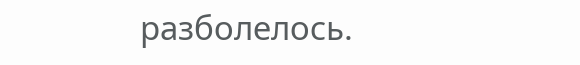разболелось.